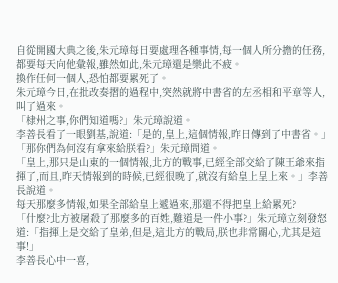自從開國大典之後,朱元璋每日要處理各種事情,每一個人所分擔的任務,都要每天向他彙報,雖然如此,朱元璋還是樂此不疲。
換作任何一個人,恐怕都要累死了。
朱元璋今日,在批改奏摺的過程中,突然就將中書省的左丞相和平章等人,叫了過來。
「棣州之事,你們知道嗎?」朱元璋說道。
李善長看了一眼劉基,說道:「是的,皇上,這個情報,昨日傳到了中書省。」
「那你們為何沒有拿來給朕看?」朱元璋問道。
「皇上,那只是山東的一個情報,北方的戰事,已經全部交給了陳王爺來指揮了,而且,昨天情報到的時候,已經很晚了,就沒有給皇上呈上來。」李善長說道。
每天那麼多情報,如果全部給皇上遞過來,那還不得把皇上給累死?
「什麼?北方被屠殺了那麼多的百姓,難道是一件小事?」朱元璋立刻發怒道:「指揮上是交給了皇弟,但是,這北方的戰局,朕也非常關心,尤其是這事!」
李善長心中一喜,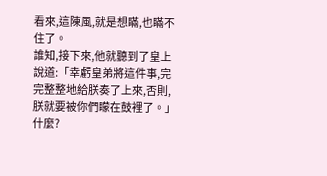看來,這陳風,就是想瞞,也瞞不住了。
誰知,接下來,他就聽到了皇上說道:「幸虧皇弟將這件事,完完整整地給朕奏了上來,否則,朕就要被你們矇在鼓裡了。」
什麼?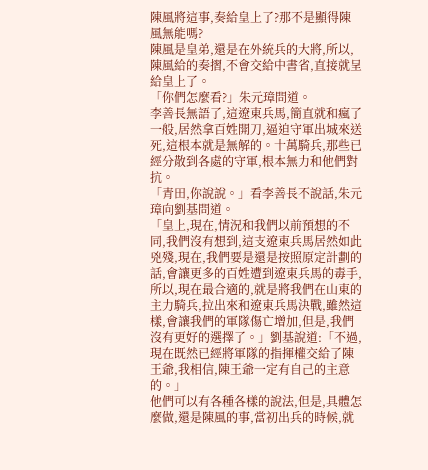陳風將這事,奏給皇上了?那不是顯得陳風無能嗎?
陳風是皇弟,還是在外統兵的大將,所以,陳風給的奏摺,不會交給中書省,直接就呈給皇上了。
「你們怎麼看?」朱元璋問道。
李善長無語了,這遼東兵馬,簡直就和瘋了一般,居然拿百姓開刀,逼迫守軍出城來送死,這根本就是無解的。十萬騎兵,那些已經分散到各處的守軍,根本無力和他們對抗。
「青田,你說說。」看李善長不說話,朱元璋向劉基問道。
「皇上,現在,情況和我們以前預想的不同,我們沒有想到,這支遼東兵馬居然如此兇殘,現在,我們要是還是按照原定計劃的話,會讓更多的百姓遭到遼東兵馬的毒手,所以,現在最合適的,就是將我們在山東的主力騎兵,拉出來和遼東兵馬決戰,雖然這樣,會讓我們的軍隊傷亡增加,但是,我們沒有更好的選擇了。」劉基說道:「不過,現在既然已經將軍隊的指揮權交給了陳王爺,我相信,陳王爺一定有自己的主意的。」
他們可以有各種各樣的說法,但是,具體怎麼做,還是陳風的事,當初出兵的時候,就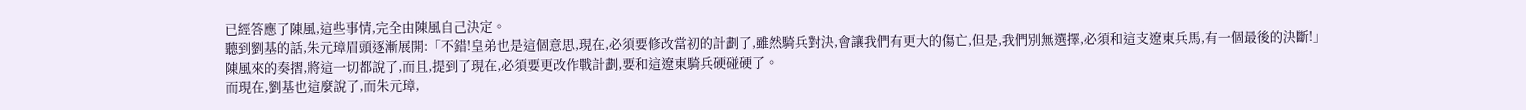已經答應了陳風,這些事情,完全由陳風自己決定。
聽到劉基的話,朱元璋眉頭逐漸展開:「不錯!皇弟也是這個意思,現在,必須要修改當初的計劃了,雖然騎兵對決,會讓我們有更大的傷亡,但是,我們別無選擇,必須和這支遼東兵馬,有一個最後的決斷!」
陳風來的奏摺,將這一切都說了,而且,提到了現在,必須要更改作戰計劃,要和這遼東騎兵硬碰硬了。
而現在,劉基也這麼說了,而朱元璋,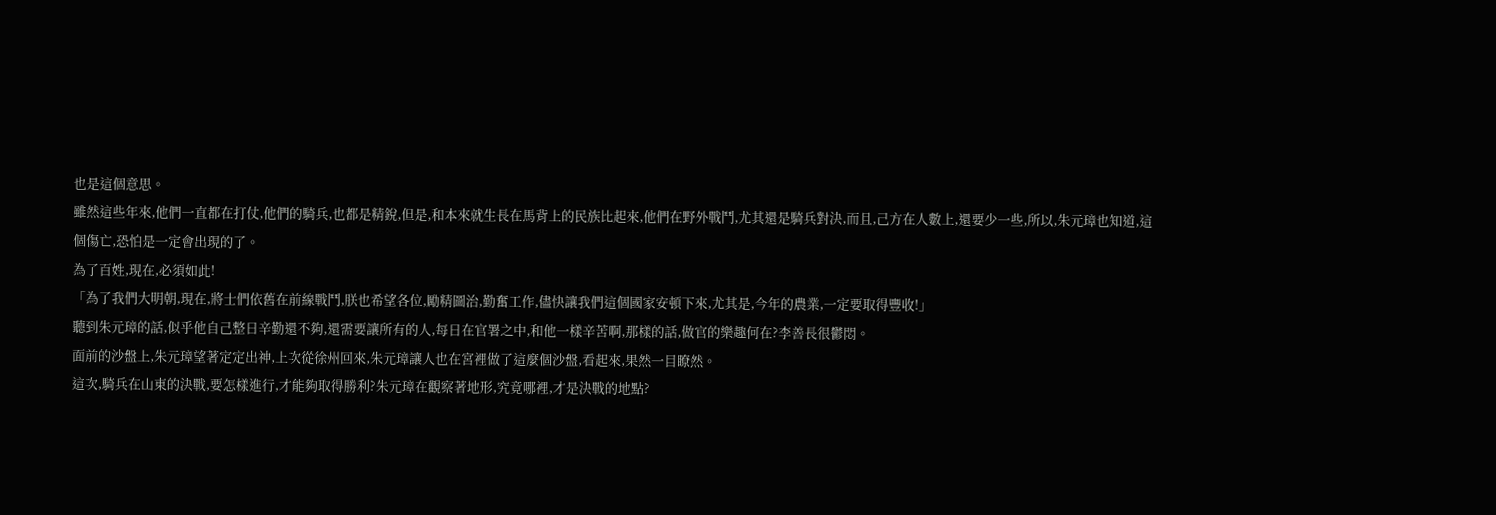也是這個意思。
雖然這些年來,他們一直都在打仗,他們的騎兵,也都是精銳,但是,和本來就生長在馬背上的民族比起來,他們在野外戰鬥,尤其還是騎兵對決,而且,己方在人數上,還要少一些,所以,朱元璋也知道,這個傷亡,恐怕是一定會出現的了。
為了百姓,現在,必須如此!
「為了我們大明朝,現在,將士們依舊在前線戰鬥,朕也希望各位,勵精圖治,勤奮工作,儘快讓我們這個國家安頓下來,尤其是,今年的農業,一定要取得豐收!」
聽到朱元璋的話,似乎他自己整日辛勤還不夠,還需要讓所有的人,每日在官署之中,和他一樣辛苦啊,那樣的話,做官的樂趣何在?李善長很鬱悶。
面前的沙盤上,朱元璋望著定定出神,上次從徐州回來,朱元璋讓人也在宮裡做了這麼個沙盤,看起來,果然一目瞭然。
這次,騎兵在山東的決戰,要怎樣進行,才能夠取得勝利?朱元璋在觀察著地形,究竟哪裡,才是決戰的地點?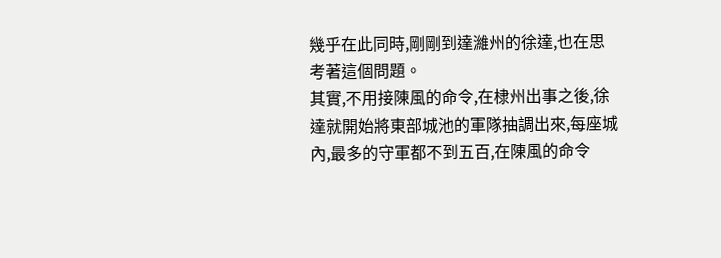幾乎在此同時,剛剛到達濰州的徐達,也在思考著這個問題。
其實,不用接陳風的命令,在棣州出事之後,徐達就開始將東部城池的軍隊抽調出來,每座城內,最多的守軍都不到五百,在陳風的命令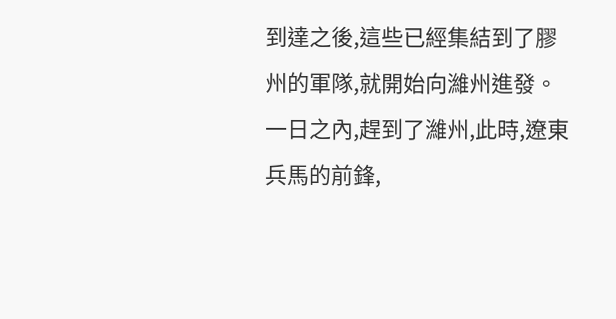到達之後,這些已經集結到了膠州的軍隊,就開始向濰州進發。
一日之內,趕到了濰州,此時,遼東兵馬的前鋒,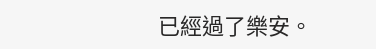已經過了樂安。